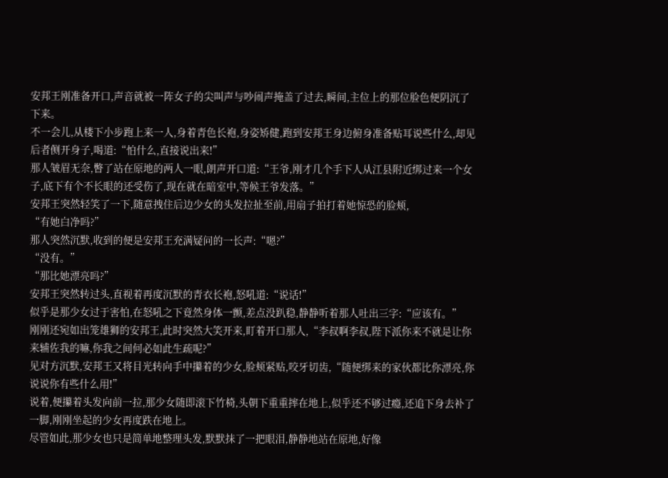安邦王刚准备开口,声音就被一阵女子的尖叫声与吵闹声掩盖了过去,瞬间,主位上的那位脸色便阴沉了下来。
不一会儿,从楼下小步跑上来一人,身着青色长袍,身姿矫健,跑到安邦王身边俯身准备贴耳说些什么,却见后者侧开身子,喝道:“怕什么,直接说出来!”
那人皱眉无奈,瞥了站在原地的两人一眼,朗声开口道:“王爷,刚才几个手下人从江县附近绑过来一个女子,底下有个不长眼的还受伤了,现在就在暗室中,等候王爷发落。”
安邦王突然轻笑了一下,随意拽住后边少女的头发拉扯至前,用扇子拍打着她惊恐的脸颊,
“有她白净吗?”
那人突然沉默,收到的便是安邦王充满疑问的一长声:“嗯?”
“没有。”
“那比她漂亮吗?”
安邦王突然转过头,直视着再度沉默的青衣长袍,怒吼道:“说话!”
似乎是那少女过于害怕,在怒吼之下竟然身体一颤,差点没趴稳,静静听着那人吐出三字:“应该有。”
刚刚还宛如出笼雄狮的安邦王,此时突然大笑开来,盯着开口那人,“李叔啊李叔,陛下派你来不就是让你来辅佐我的嘛,你我之间何必如此生疏呢?”
见对方沉默,安邦王又将目光转向手中攥着的少女,脸颊紧贴,咬牙切齿,“随便绑来的家伙都比你漂亮,你说说你有些什么用!”
说着,便攥着头发向前一拉,那少女随即滚下竹椅,头朝下重重摔在地上,似乎还不够过瘾,还追下身去补了一脚,刚刚坐起的少女再度跌在地上。
尽管如此,那少女也只是简单地整理头发,默默抹了一把眼泪,静静地站在原地,好像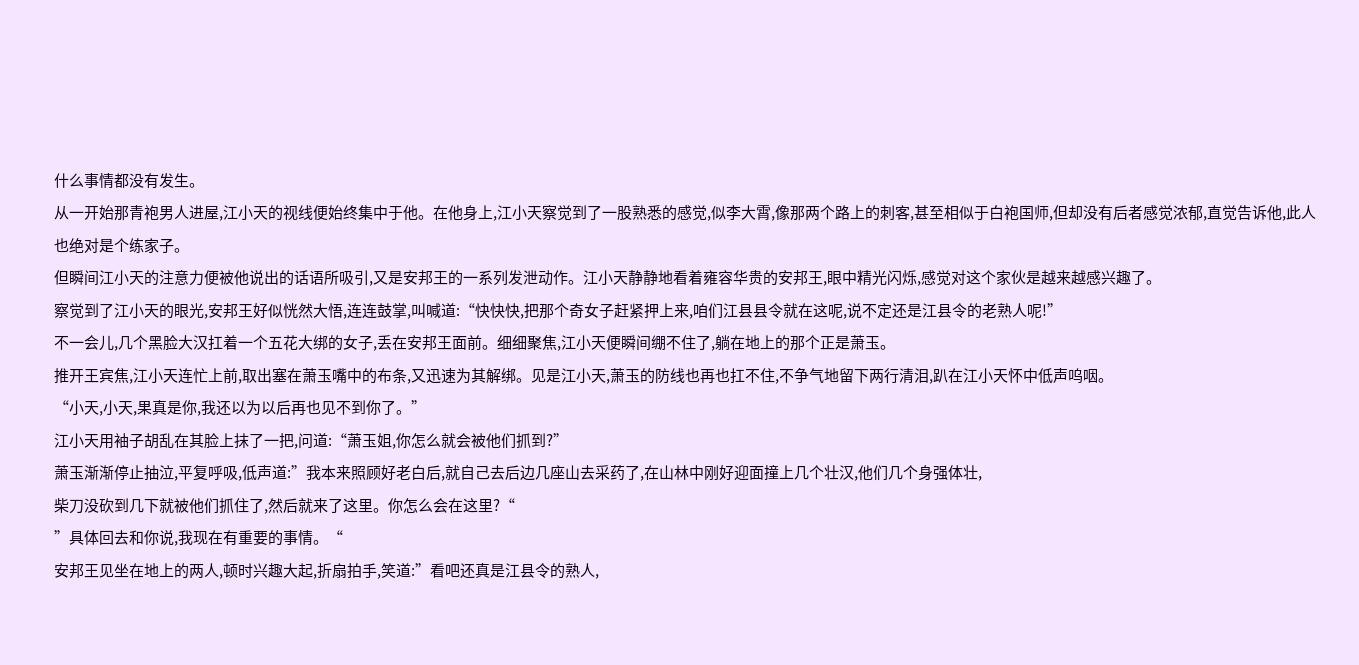什么事情都没有发生。
从一开始那青袍男人进屋,江小天的视线便始终集中于他。在他身上,江小天察觉到了一股熟悉的感觉,似李大霄,像那两个路上的刺客,甚至相似于白袍国师,但却没有后者感觉浓郁,直觉告诉他,此人也绝对是个练家子。
但瞬间江小天的注意力便被他说出的话语所吸引,又是安邦王的一系列发泄动作。江小天静静地看着雍容华贵的安邦王,眼中精光闪烁,感觉对这个家伙是越来越感兴趣了。
察觉到了江小天的眼光,安邦王好似恍然大悟,连连鼓掌,叫喊道:“快快快,把那个奇女子赶紧押上来,咱们江县县令就在这呢,说不定还是江县令的老熟人呢!”
不一会儿,几个黑脸大汉扛着一个五花大绑的女子,丢在安邦王面前。细细聚焦,江小天便瞬间绷不住了,躺在地上的那个正是萧玉。
推开王宾焦,江小天连忙上前,取出塞在萧玉嘴中的布条,又迅速为其解绑。见是江小天,萧玉的防线也再也扛不住,不争气地留下两行清泪,趴在江小天怀中低声呜咽。
“小天,小天,果真是你,我还以为以后再也见不到你了。”
江小天用袖子胡乱在其脸上抹了一把,问道:“萧玉姐,你怎么就会被他们抓到?”
萧玉渐渐停止抽泣,平复呼吸,低声道:”我本来照顾好老白后,就自己去后边几座山去采药了,在山林中刚好迎面撞上几个壮汉,他们几个身强体壮,
柴刀没砍到几下就被他们抓住了,然后就来了这里。你怎么会在这里?“
”具体回去和你说,我现在有重要的事情。“
安邦王见坐在地上的两人,顿时兴趣大起,折扇拍手,笑道:”看吧还真是江县令的熟人,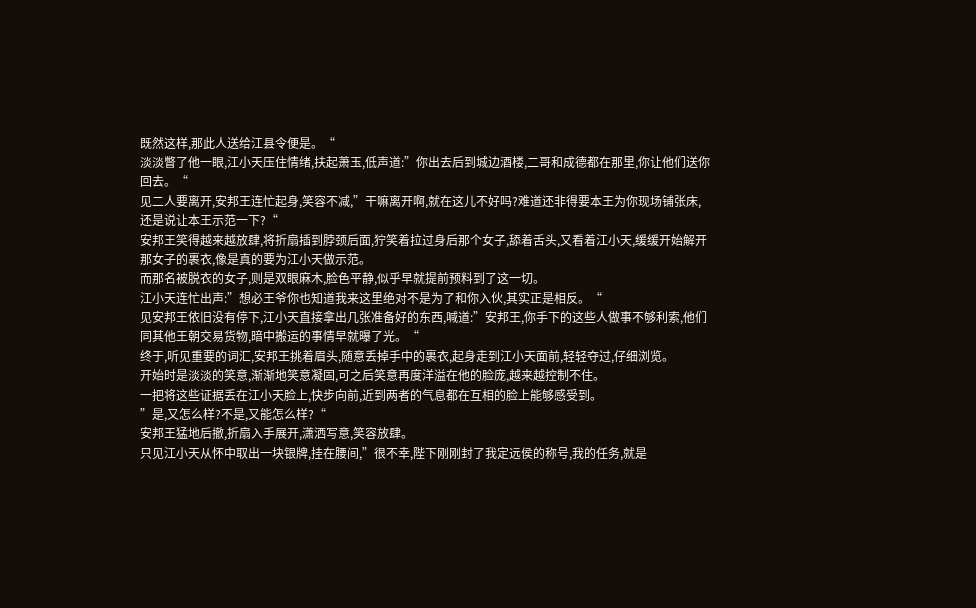既然这样,那此人送给江县令便是。“
淡淡瞥了他一眼,江小天压住情绪,扶起萧玉,低声道:”你出去后到城边酒楼,二哥和成德都在那里,你让他们送你回去。“
见二人要离开,安邦王连忙起身,笑容不减,”干嘛离开啊,就在这儿不好吗?难道还非得要本王为你现场铺张床,还是说让本王示范一下?“
安邦王笑得越来越放肆,将折扇插到脖颈后面,狞笑着拉过身后那个女子,舔着舌头,又看着江小天,缓缓开始解开那女子的裹衣,像是真的要为江小天做示范。
而那名被脱衣的女子,则是双眼麻木,脸色平静,似乎早就提前预料到了这一切。
江小天连忙出声:”想必王爷你也知道我来这里绝对不是为了和你入伙,其实正是相反。“
见安邦王依旧没有停下,江小天直接拿出几张准备好的东西,喊道:”安邦王,你手下的这些人做事不够利索,他们同其他王朝交易货物,暗中搬运的事情早就曝了光。“
终于,听见重要的词汇,安邦王挑着眉头,随意丢掉手中的裹衣,起身走到江小天面前,轻轻夺过,仔细浏览。
开始时是淡淡的笑意,渐渐地笑意凝固,可之后笑意再度洋溢在他的脸庞,越来越控制不住。
一把将这些证据丢在江小天脸上,快步向前,近到两者的气息都在互相的脸上能够感受到。
”是,又怎么样?不是,又能怎么样?“
安邦王猛地后撤,折扇入手展开,潇洒写意,笑容放肆。
只见江小天从怀中取出一块银牌,挂在腰间,”很不幸,陛下刚刚封了我定远侯的称号,我的任务,就是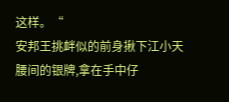这样。“
安邦王挑衅似的前身揪下江小天腰间的银牌,拿在手中仔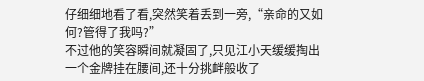仔细细地看了看,突然笑着丢到一旁,“亲命的又如何?管得了我吗?”
不过他的笑容瞬间就凝固了,只见江小天缓缓掏出一个金牌挂在腰间,还十分挑衅般收了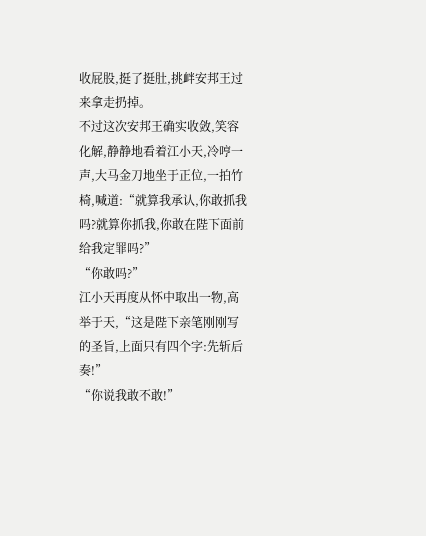收屁股,挺了挺肚,挑衅安邦王过来拿走扔掉。
不过这次安邦王确实收敛,笑容化解,静静地看着江小天,冷哼一声,大马金刀地坐于正位,一拍竹椅,喊道:“就算我承认,你敢抓我吗?就算你抓我,你敢在陛下面前给我定罪吗?”
“你敢吗?”
江小天再度从怀中取出一物,高举于天,“这是陛下亲笔刚刚写的圣旨,上面只有四个字:先斩后奏!”
“你说我敢不敢!”